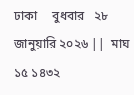ঢাকা     বুধবার   ২৮ জানুয়ারি ২০২৬ ||  মাঘ ১৫ ১৪৩২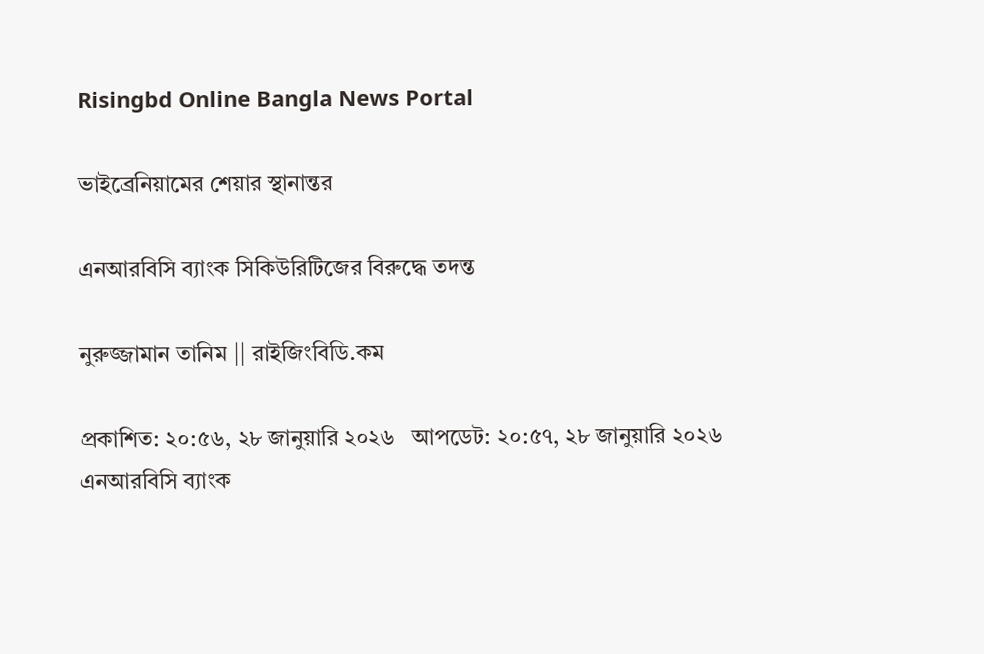Risingbd Online Bangla News Portal

ভাইব্রেনিয়ামের শেয়ার স্থানান্তর

এনআরবিসি ব্যাংক সিকিউরিটিজের বিরুদ্ধে তদন্ত

নুরুজ্জামান তানিম || রাইজিংবিডি.কম

প্রকাশিত: ২০:৫৬, ২৮ জানুয়ারি ২০২৬   আপডেট: ২০:৫৭, ২৮ জানুয়ারি ২০২৬
এনআরবিসি ব্যাংক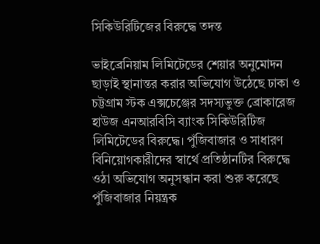সিকিউরিটিজের বিরুদ্ধে তদন্ত

ভাইব্রেনিয়াম লিমিটেডের শেয়ার অনুমোদন ছাড়াই স্থানান্তর করার অভিযোগ উঠেছে ঢাকা ও চট্টগ্রাম স্টক এক্সচেঞ্জের সদস্যভুক্ত ব্রোকারেজ হাউজ এনআরবিসি ব্যাংক সিকিউরিটিজ লিমিটেডের বিরুদ্ধে। পুঁজিবাজার ও সাধারণ বিনিয়োগকারীদের স্বার্থে প্রতিষ্ঠানটির বিরুদ্ধে ওঠা অভিযোগ অনুসন্ধান করা শুরু করেছে পুঁজিবাজার নিয়ন্ত্রক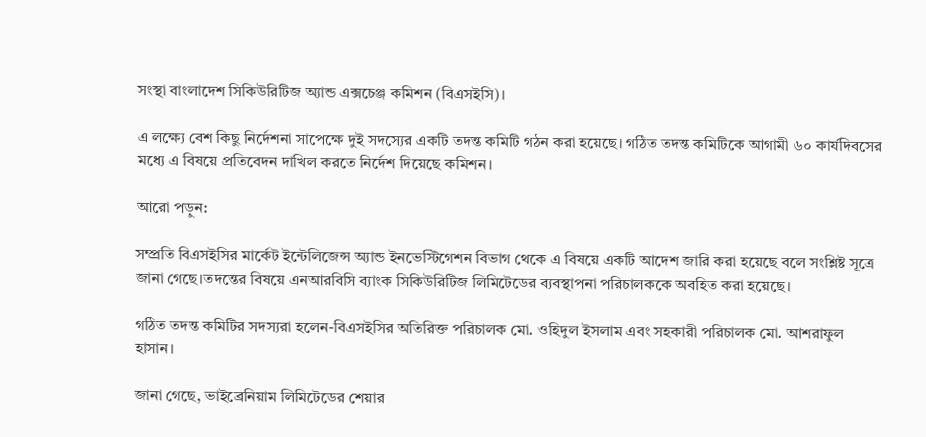সংস্থা বাংলাদেশ সিকিউরিটিজ অ্যান্ড এক্সচেঞ্জ কমিশন (বিএসইসি)।

এ লক্ষ্যে বেশ কিছু নির্দেশনা সাপেক্ষে দুই সদস্যের একটি তদন্ত কমিটি গঠন করা হয়েছে। গঠিত তদন্ত কমিটিকে আগামী ৬০ কার্যদিবসের মধ্যে এ বিষয়ে প্রতিবেদন দাখিল করতে নির্দেশ দিয়েছে কমিশন।

আরো পড়ুন:

সম্প্রতি বিএসইসির মার্কেট ইন্টেলিজেন্স অ্যান্ড ইনভেস্টিগেশন বিভাগ থেকে এ বিষয়ে একটি আদেশ জারি করা হয়েছে বলে সংশ্লিষ্ট সূত্রে জানা গেছে।তদন্তের বিষয়ে এনআরবিসি ব্যাংক সিকিউরিটিজ লিমিটেডের ব্যবস্থাপনা পরিচালককে অবহিত করা হয়েছে।

গঠিত তদন্ত কমিটির সদস্যরা হলেন-বিএসইসির অতিরিক্ত পরিচালক মো. ওহিদুল ইসলাম এবং সহকারী পরিচালক মো. আশরাফুল হাসান।

জানা গেছে, ভাইব্রেনিয়াম লিমিটেডের শেয়ার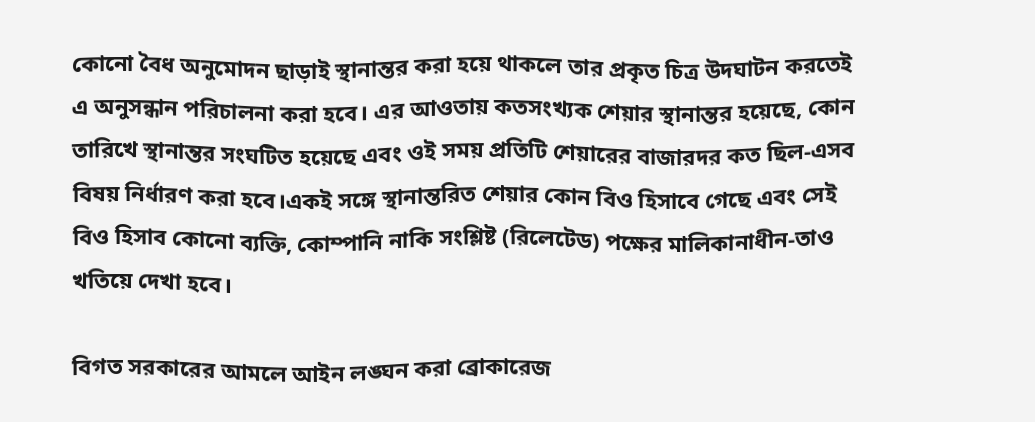কোনো বৈধ অনুমোদন ছাড়াই স্থানান্তর করা হয়ে থাকলে তার প্রকৃত চিত্র উদঘাটন করতেই এ অনুসন্ধান পরিচালনা করা হবে। এর আওতায় কতসংখ্যক শেয়ার স্থানান্তর হয়েছে, কোন তারিখে স্থানান্তর সংঘটিত হয়েছে এবং ওই সময় প্রতিটি শেয়ারের বাজারদর কত ছিল-এসব বিষয় নির্ধারণ করা হবে।একই সঙ্গে স্থানান্তরিত শেয়ার কোন বিও হিসাবে গেছে এবং সেই বিও হিসাব কোনো ব্যক্তি, কোম্পানি নাকি সংশ্লিষ্ট (রিলেটেড) পক্ষের মালিকানাধীন-তাও খতিয়ে দেখা হবে।

বিগত সরকারের আমলে আইন লঙ্ঘন করা ব্রোকারেজ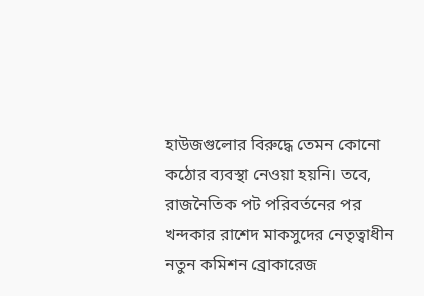হাউজগুলোর বিরুদ্ধে তেমন কোনো কঠোর ব্যবস্থা নেওয়া হয়নি। তবে, রাজনৈতিক পট পরিবর্তনের পর খন্দকার রাশেদ মাকসুদের নেতৃত্বাধীন নতুন কমিশন ব্রোকারেজ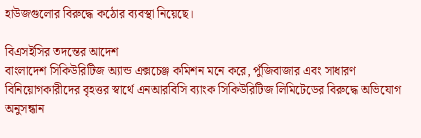হাউজগুলোর বিরুদ্ধে কঠোর ব্যবস্থা নিয়েছে।

বিএসইসির তদন্তের আদেশ
বাংলাদেশ সিকিউরিটিজ অ্যান্ড এক্সচেঞ্জ কমিশন মনে করে, পুঁজিবাজার এবং সাধারণ বিনিয়োগকারীদের বৃহত্তর স্বার্থে এনআরবিসি ব্যাংক সিকিউরিটিজ লিমিটেডের বিরুদ্ধে অভিযোগ অনুসন্ধান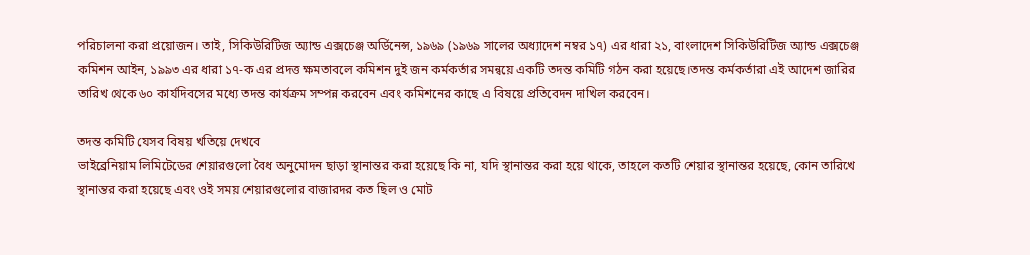পরিচালনা করা প্রয়োজন। তাই, সিকিউরিটিজ অ্যান্ড এক্সচেঞ্জ অর্ডিনেন্স, ১৯৬৯ (১৯৬৯ সালের অধ্যাদেশ নম্বর ১৭) এর ধারা ২১, বাংলাদেশ সিকিউরিটিজ অ্যান্ড এক্সচেঞ্জ কমিশন আইন, ১৯৯৩ এর ধারা ১৭-ক এর প্রদত্ত ক্ষমতাবলে কমিশন দুই জন কর্মকর্তার সমন্বয়ে একটি তদন্ত কমিটি গঠন করা হয়েছে।তদন্ত কর্মকর্তারা এই আদেশ জারির তারিখ থেকে ৬০ কার্যদিবসের মধ্যে তদন্ত কার্যক্রম সম্পন্ন করবেন এবং কমিশনের কাছে এ বিষয়ে প্রতিবেদন দাখিল করবেন।

তদন্ত কমিটি যেসব বিষয় খতিয়ে দেখবে
ভাইব্রেনিয়াম লিমিটেডের শেয়ারগুলো বৈধ অনুমোদন ছাড়া স্থানান্তর করা হয়েছে কি না, যদি স্থানান্তর করা হয়ে থাকে, তাহলে কতটি শেয়ার স্থানান্তর হয়েছে, কোন তারিখে স্থানান্তর করা হয়েছে এবং ওই সময় শেয়ারগুলোর বাজারদর কত ছিল ও মোট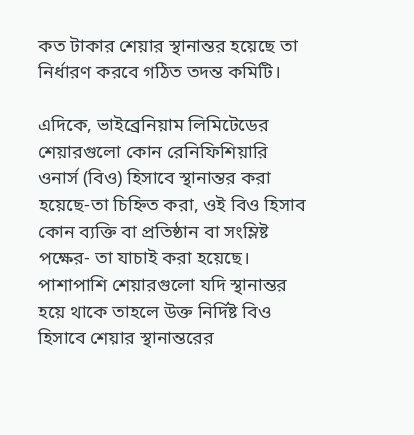কত টাকার শেয়ার স্থানান্তর হয়েছে তা নির্ধারণ করবে গঠিত তদন্ত কমিটি।

এদিকে, ভাইব্রেনিয়াম লিমিটেডের শেয়ারগুলো কোন রেনিফিশিয়ারি ওনার্স (বিও) হিসাবে স্থানান্তর করা হয়েছে-তা চিহ্নিত করা, ওই বিও হিসাব কোন ব্যক্তি বা প্রতিষ্ঠান বা সংম্লিষ্ট পক্ষের- তা যাচাই করা হয়েছে। পাশাপাশি শেয়ারগুলো যদি স্থানান্তর হয়ে থাকে তাহলে উক্ত নির্দিষ্ট বিও হিসাবে শেয়ার স্থানান্তরের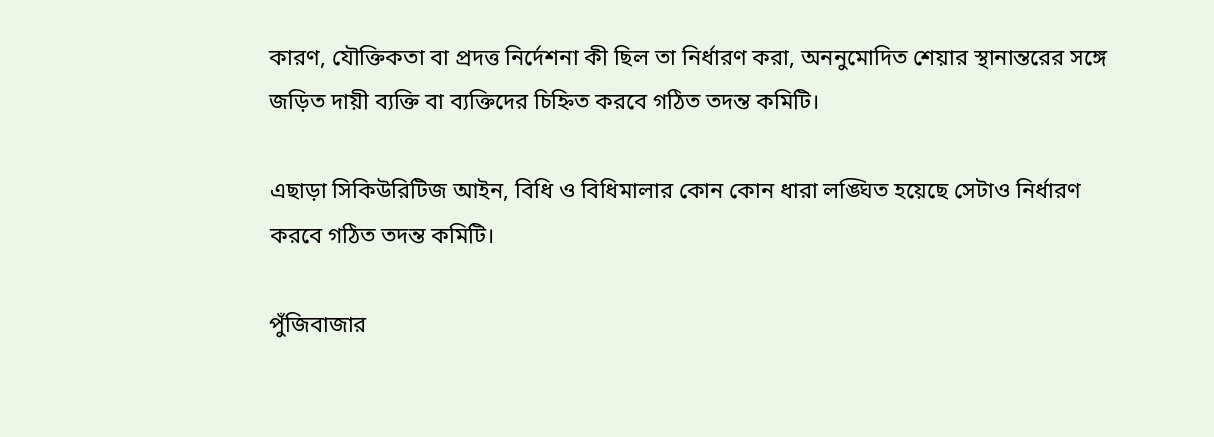কারণ, যৌক্তিকতা বা প্রদত্ত নির্দেশনা কী ছিল তা নির্ধারণ করা, অননুমোদিত শেয়ার স্থানান্তরের সঙ্গে জড়িত দায়ী ব্যক্তি বা ব্যক্তিদের চিহ্নিত করবে গঠিত তদন্ত কমিটি।

এছাড়া সিকিউরিটিজ আইন, বিধি ও বিধিমালার কোন কোন ধারা লঙ্ঘিত হয়েছে সেটাও নির্ধারণ করবে গঠিত তদন্ত কমিটি।

পুঁজিবাজার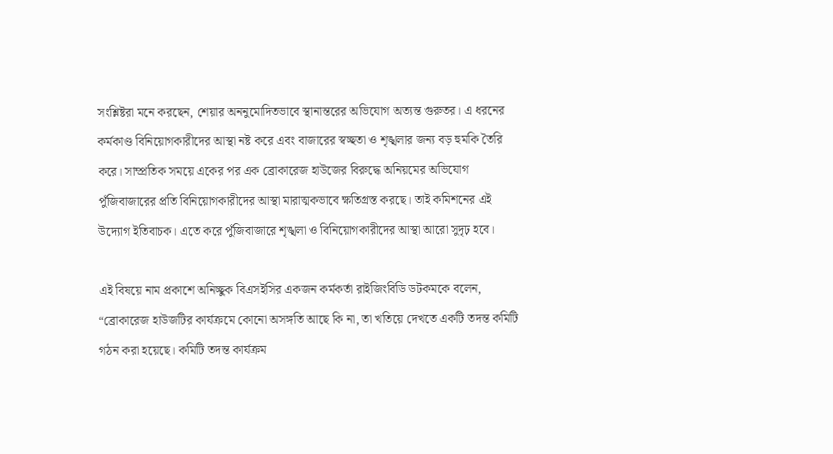সংশ্লিষ্টরা মনে করছেন, শেয়ার অননুমোদিতভাবে স্থানান্তরের অভিযোগ অত্যন্ত গুরুতর। এ ধরনের কর্মকাণ্ড বিনিয়োগকারীদের আস্থা নষ্ট করে এবং বাজারের স্বচ্ছতা ও শৃঙ্খলার জন্য বড় হুমকি তৈরি করে। সাম্প্রতিক সময়ে একের পর এক ব্রোকারেজ হাউজের বিরুদ্ধে অনিয়মের অভিযোগ পুঁজিবাজারের প্রতি বিনিয়োগকারীদের আস্থা মারাত্মকভাবে ক্ষতিগ্রস্ত করছে। তাই কমিশনের এই উদ্যোগ ইতিবাচক। এতে করে পুঁজিবাজারে শৃঙ্খলা ও বিনিয়োগকারীদের আস্থা আরো সুদৃঢ় হবে।

এই বিষয়ে নাম প্রকাশে অনিচ্ছুক বিএসইসির একজন কর্মকর্তা রাইজিংবিডি ডটকমকে বলেন, “ব্রোকারেজ হাউজটির কার্যক্রমে কোনো অসঙ্গতি আছে কি না, তা খতিয়ে দেখতে একটি তদন্ত কমিটি গঠন করা হয়েছে। কমিটি তদন্ত কার্যক্রম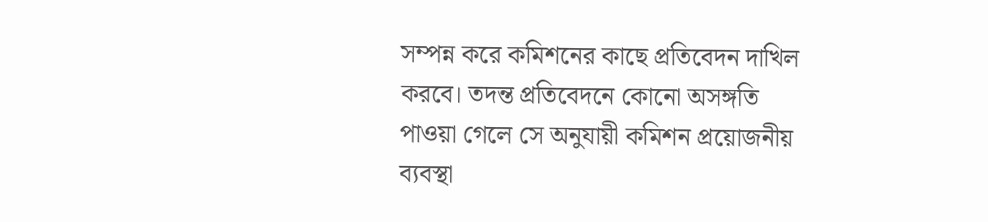সম্পন্ন করে কমিশনের কাছে প্রতিবেদন দাখিল করবে। তদন্ত প্রতিবেদনে কোনো অসঙ্গতি পাওয়া গেলে সে অনুযায়ী কমিশন প্রয়োজনীয় ব্যবস্থা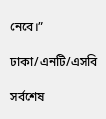নেবে।”

ঢাকা/এনটি/এসবি

সর্বশেষ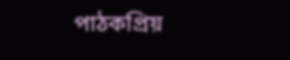পাঠকপ্রিয়